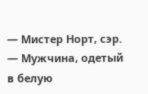— Мистер Норт, сэр. — Мужчина, одетый в белую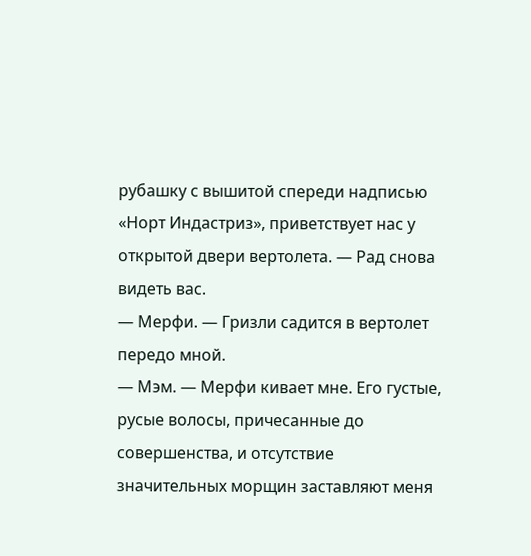рубашку с вышитой спереди надписью «Норт Индастриз», приветствует нас у открытой двери вертолета. — Рад снова видеть вас.
— Мерфи. — Гризли садится в вертолет передо мной.
— Мэм. — Мерфи кивает мне. Его густые, русые волосы, причесанные до совершенства, и отсутствие значительных морщин заставляют меня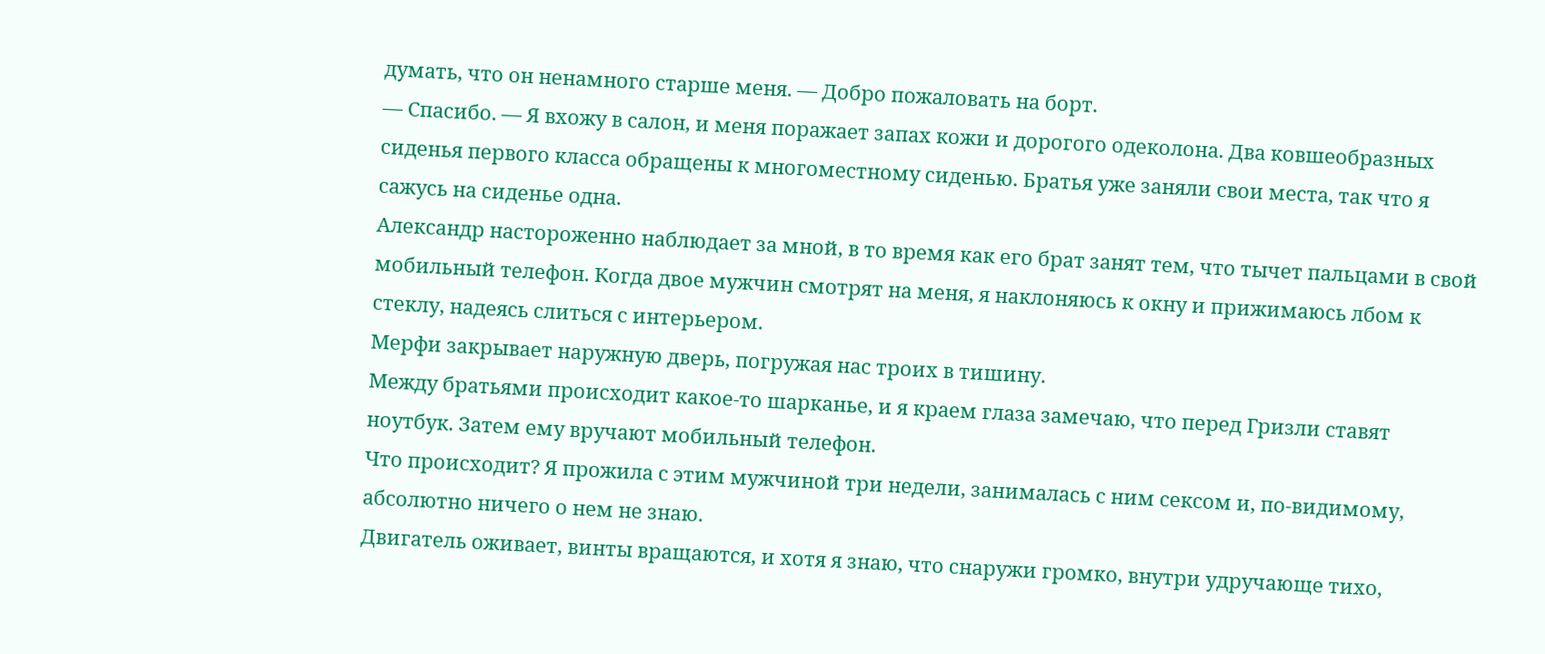думать, что он ненамного старше меня. — Добро пожаловать на борт.
— Спасибо. — Я вхожу в салон, и меня поражает запах кожи и дорогого одеколона. Два ковшеобразных сиденья первого класса обращены к многоместному сиденью. Братья уже заняли свои места, так что я сажусь на сиденье одна.
Александр настороженно наблюдает за мной, в то время как его брат занят тем, что тычет пальцами в свой мобильный телефон. Когда двое мужчин смотрят на меня, я наклоняюсь к окну и прижимаюсь лбом к стеклу, надеясь слиться с интерьером.
Мерфи закрывает наружную дверь, погружая нас троих в тишину.
Между братьями происходит какое-то шарканье, и я краем глаза замечаю, что перед Гризли ставят ноутбук. Затем ему вручают мобильный телефон.
Что происходит? Я прожила с этим мужчиной три недели, занималась с ним сексом и, по-видимому, абсолютно ничего о нем не знаю.
Двигатель оживает, винты вращаются, и хотя я знаю, что снаружи громко, внутри удручающе тихо,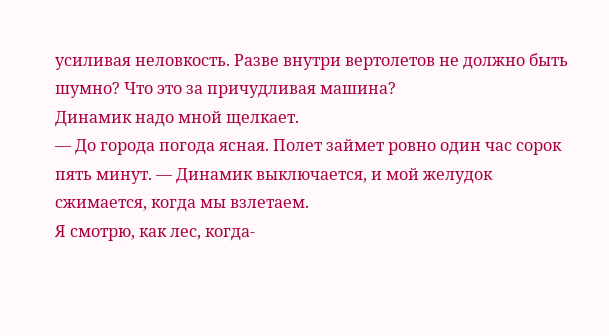усиливая неловкость. Разве внутри вертолетов не должно быть шумно? Что это за причудливая машина?
Динамик надо мной щелкает.
— До города погода ясная. Полет займет ровно один час сорок пять минут. — Динамик выключается, и мой желудок сжимается, когда мы взлетаем.
Я смотрю, как лес, когда-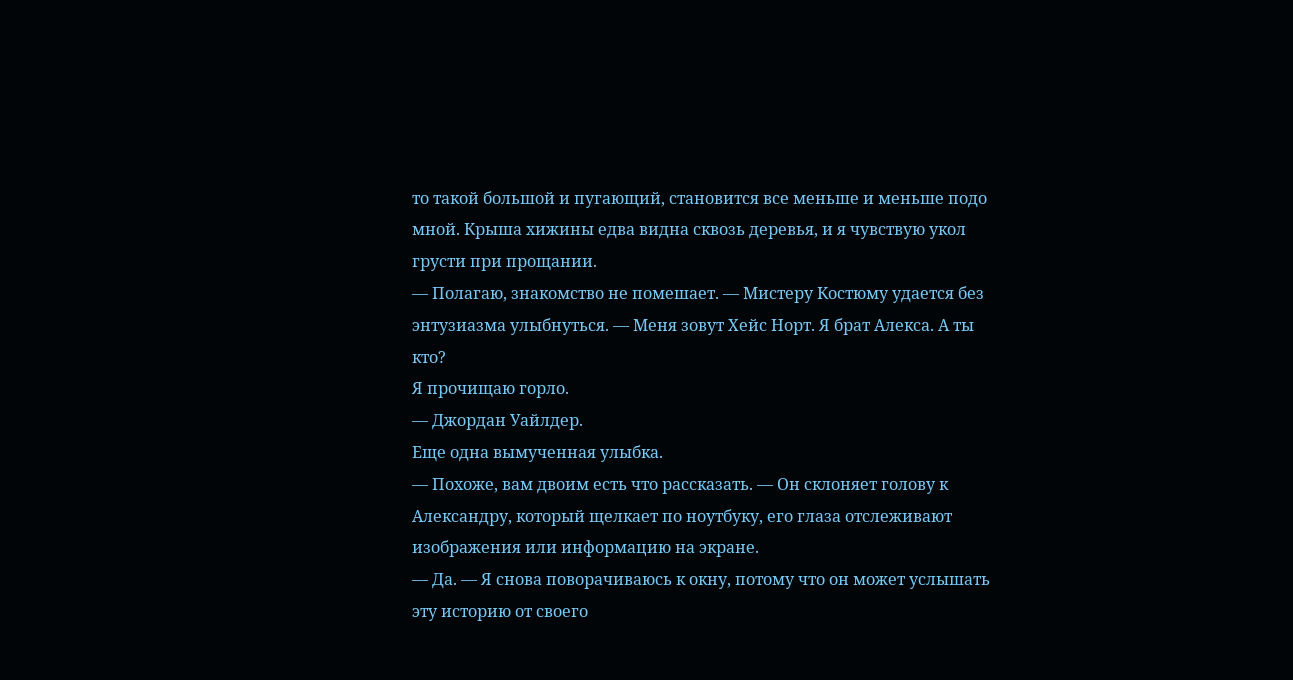то такой большой и пугающий, становится все меньше и меньше подо мной. Крыша хижины едва видна сквозь деревья, и я чувствую укол грусти при прощании.
— Полагаю, знакомство не помешает. — Мистеру Костюму удается без энтузиазма улыбнуться. — Меня зовут Хейс Норт. Я брат Алекса. А ты кто?
Я прочищаю горло.
— Джордан Уайлдер.
Еще одна вымученная улыбка.
— Похоже, вам двоим есть что рассказать. — Он склоняет голову к Александру, который щелкает по ноутбуку, его глаза отслеживают изображения или информацию на экране.
— Да. — Я снова поворачиваюсь к окну, потому что он может услышать эту историю от своего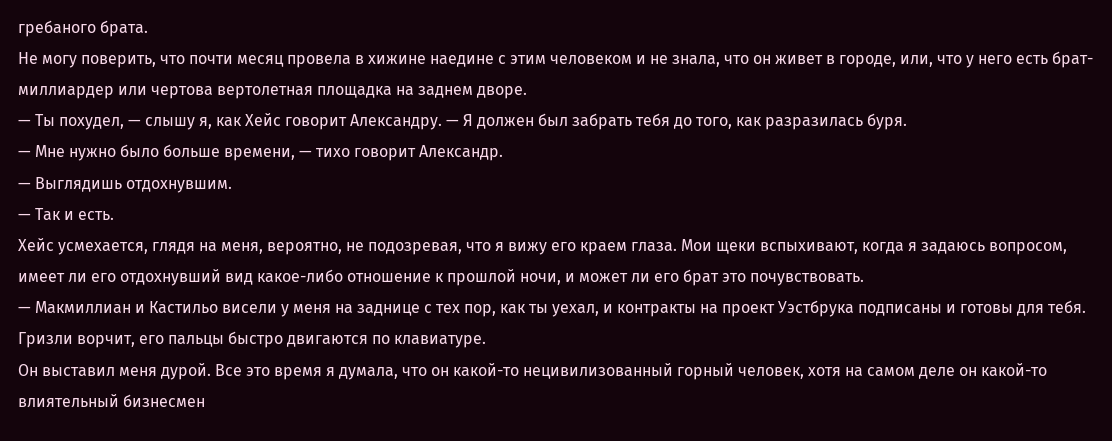гребаного брата.
Не могу поверить, что почти месяц провела в хижине наедине с этим человеком и не знала, что он живет в городе, или, что у него есть брат-миллиардер или чертова вертолетная площадка на заднем дворе.
— Ты похудел, — слышу я, как Хейс говорит Александру. — Я должен был забрать тебя до того, как разразилась буря.
— Мне нужно было больше времени, — тихо говорит Александр.
— Выглядишь отдохнувшим.
— Так и есть.
Хейс усмехается, глядя на меня, вероятно, не подозревая, что я вижу его краем глаза. Мои щеки вспыхивают, когда я задаюсь вопросом, имеет ли его отдохнувший вид какое-либо отношение к прошлой ночи, и может ли его брат это почувствовать.
— Макмиллиан и Кастильо висели у меня на заднице с тех пор, как ты уехал, и контракты на проект Уэстбрука подписаны и готовы для тебя.
Гризли ворчит, его пальцы быстро двигаются по клавиатуре.
Он выставил меня дурой. Все это время я думала, что он какой-то нецивилизованный горный человек, хотя на самом деле он какой-то влиятельный бизнесмен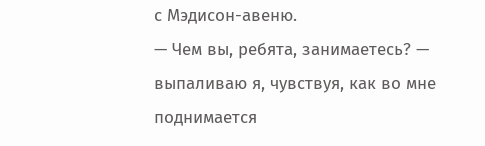с Мэдисон-авеню.
— Чем вы, ребята, занимаетесь? — выпаливаю я, чувствуя, как во мне поднимается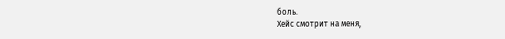боль.
Хейс смотрит на меня,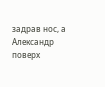задрав нос, а Александр поверх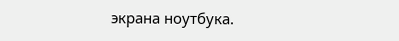экрана ноутбука.